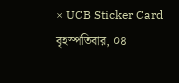× UCB Sticker Card
বৃহস্পতিবার, ০৪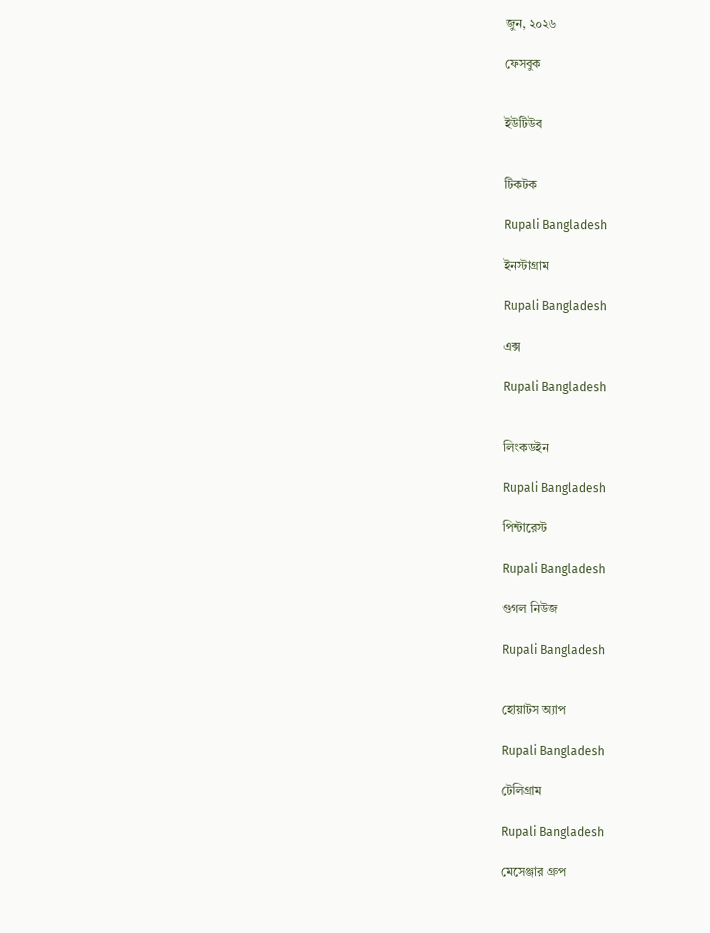জুন, ২০২৬

ফেসবুক


ইউটিউব


টিকটক

Rupali Bangladesh

ইনস্টাগ্রাম

Rupali Bangladesh

এক্স

Rupali Bangladesh


লিংকডইন

Rupali Bangladesh

পিন্টারেস্ট

Rupali Bangladesh

গুগল নিউজ

Rupali Bangladesh


হোয়াটস অ্যাপ

Rupali Bangladesh

টেলিগ্রাম

Rupali Bangladesh

মেসেঞ্জার গ্রুপ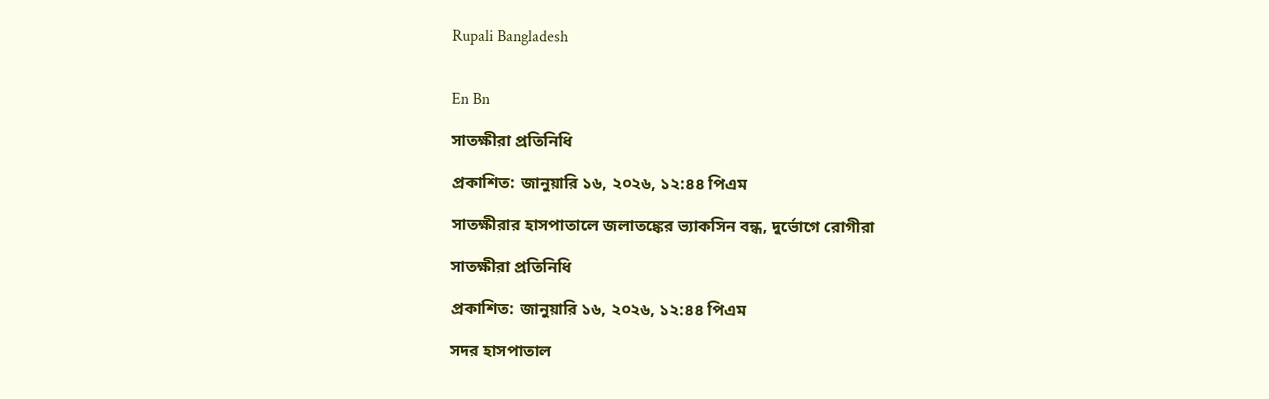Rupali Bangladesh


En Bn

সাতক্ষীরা প্রতিনিধি

প্রকাশিত: জানুয়ারি ১৬, ২০২৬, ১২:৪৪ পিএম

সাতক্ষীরার হাসপাতালে জলাতঙ্কের ভ্যাকসিন বন্ধ, দুর্ভোগে রোগীরা

সাতক্ষীরা প্রতিনিধি

প্রকাশিত: জানুয়ারি ১৬, ২০২৬, ১২:৪৪ পিএম

সদর হাসপাতাল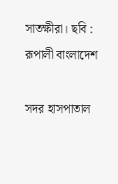সাতক্ষীরা। ছবি : রূপালী বাংলাদেশ

সদর হাসপাতাল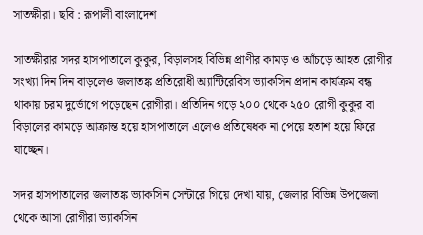সাতক্ষীরা। ছবি : রূপালী বাংলাদেশ

সাতক্ষীরার সদর হাসপাতালে কুকুর, বিড়ালসহ বিভিন্ন প্রাণীর কামড় ও আঁচড়ে আহত রোগীর সংখ্যা দিন দিন বাড়লেও জলাতঙ্ক প্রতিরোধী অ্যান্টিরেবিস ভ্যাকসিন প্রদান কার্যক্রম বন্ধ থাকায় চরম দুর্ভোগে পড়েছেন রোগীরা। প্রতিদিন গড়ে ২০০ থেকে ২৫০ রোগী কুকুর বা বিড়ালের কামড়ে আক্রান্ত হয়ে হাসপাতালে এলেও প্রতিষেধক না পেয়ে হতাশ হয়ে ফিরে যাচ্ছেন।

সদর হাসপাতালের জলাতঙ্ক ভ্যাকসিন সেন্টারে গিয়ে দেখা যায়, জেলার বিভিন্ন উপজেলা থেকে আসা রোগীরা ভ্যাকসিন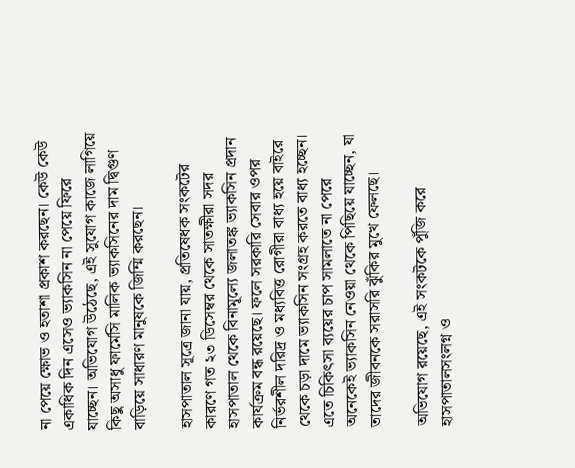না পেয়ে ক্ষোভ ও হতাশা প্রকাশ করছেন। কেউ কেউ একাধিক দিন এসেও ভ্যাকসিন না পেয়ে ফিরে যাচ্ছেন। অভিযোগ উঠেছে, এই সুযোগ কাজে লাগিয়ে কিছু অসাধু ফার্মেসি মালিক ভ্যাকসিনের দাম দ্বিগুণ বাড়িয়ে সাধারণ মানুষকে জিম্মি করছেন।

হাসপাতাল সূত্রে জানা যায়, প্রতিষেধক সংকটের কারণে গত ২৩ ডিসেম্বর থেকে সাতক্ষীরা সদর হাসপাতাল থেকে বিনামূল্যে জলাতঙ্ক ভ্যাকসিন প্রদান কার্যক্রম বন্ধ রয়েছে। ফলে সরকারি সেবার ওপর নির্ভরশীল দরিদ্র ও মধ্যবিত্ত রোগীরা বাধ্য হয়ে বাইরে থেকে চড়া দামে ভ্যাকসিন সংগ্রহ করতে বাধ্য হচ্ছেন। এতে চিকিৎসা ব্যয়ের চাপ সামলাতে না পেরে অনেকেই ভ্যাকসিন নেওয়া থেকে পিছিয়ে যাচ্ছেন, যা তাদের জীবনকে সরাসরি ঝুঁকির মুখে ফেলছে।

অভিযোগ রয়েছে, এই সংকটকে পুঁজি করে হাসপাতালসংলগ্ন ও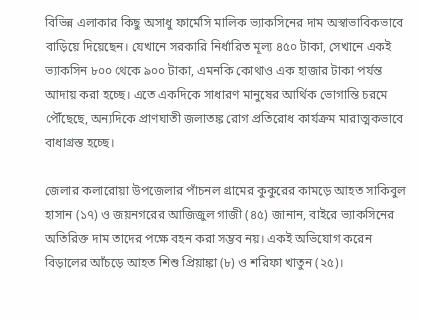বিভিন্ন এলাকার কিছু অসাধু ফার্মেসি মালিক ভ্যাকসিনের দাম অস্বাভাবিকভাবে বাড়িয়ে দিয়েছেন। যেখানে সরকারি নির্ধারিত মূল্য ৪৫০ টাকা, সেখানে একই ভ্যাকসিন ৮০০ থেকে ৯০০ টাকা, এমনকি কোথাও এক হাজার টাকা পর্যন্ত আদায় করা হচ্ছে। এতে একদিকে সাধারণ মানুষের আর্থিক ভোগান্তি চরমে পৌঁছেছে, অন্যদিকে প্রাণঘাতী জলাতঙ্ক রোগ প্রতিরোধ কার্যক্রম মারাত্মকভাবে বাধাগ্রস্ত হচ্ছে।

জেলার কলারোয়া উপজেলার পাঁচনল গ্রামের কুকুরের কামড়ে আহত সাকিবুল হাসান (১৭) ও জয়নগরের আজিজুল গাজী (৪৫) জানান, বাইরে ভ্যাকসিনের অতিরিক্ত দাম তাদের পক্ষে বহন করা সম্ভব নয়। একই অভিযোগ করেন বিড়ালের আঁচড়ে আহত শিশু প্রিয়াঙ্কা (৮) ও শরিফা খাতুন (২৫)।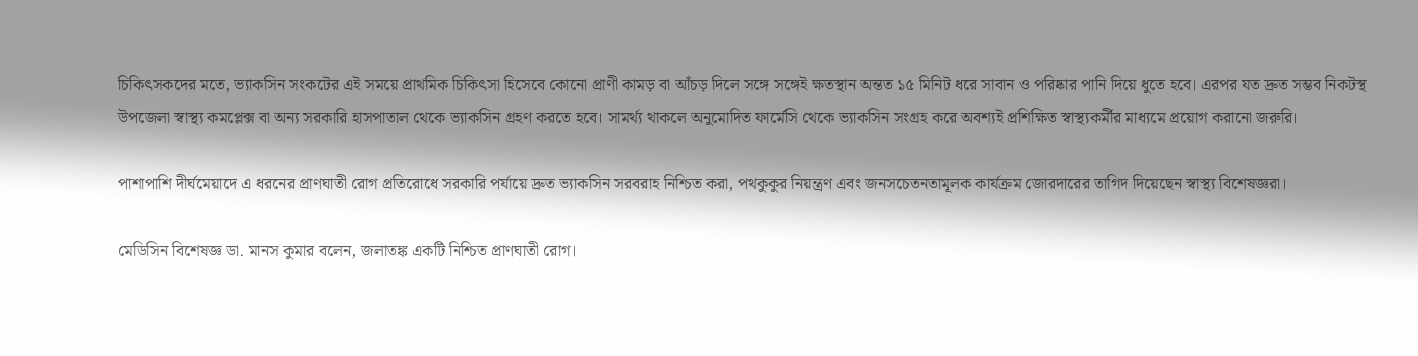চিকিৎসকদের মতে, ভ্যাকসিন সংকটের এই সময়ে প্রাথমিক চিকিৎসা হিসেবে কোনো প্রাণী কামড় বা আঁচড় দিলে সঙ্গে সঙ্গেই ক্ষতস্থান অন্তত ১৫ মিনিট ধরে সাবান ও পরিষ্কার পানি দিয়ে ধুতে হবে। এরপর যত দ্রুত সম্ভব নিকটস্থ উপজেলা স্বাস্থ্য কমপ্লেক্স বা অন্য সরকারি হাসপাতাল থেকে ভ্যাকসিন গ্রহণ করতে হবে। সামর্থ্য থাকলে অনুমোদিত ফার্মেসি থেকে ভ্যাকসিন সংগ্রহ করে অবশ্যই প্রশিক্ষিত স্বাস্থ্যকর্মীর মাধ্যমে প্রয়োগ করানো জরুরি।

পাশাপাশি দীর্ঘমেয়াদে এ ধরনের প্রাণঘাতী রোগ প্রতিরোধে সরকারি পর্যায়ে দ্রুত ভ্যাকসিন সরবরাহ নিশ্চিত করা, পথকুকুর নিয়ন্ত্রণ এবং জনসচেতনতামূলক কার্যক্রম জোরদারের তাগিদ দিয়েছেন স্বাস্থ্য বিশেষজ্ঞরা।

মেডিসিন বিশেষজ্ঞ ডা. মানস কুমার বলেন, জলাতঙ্ক একটি নিশ্চিত প্রাণঘাতী রোগ।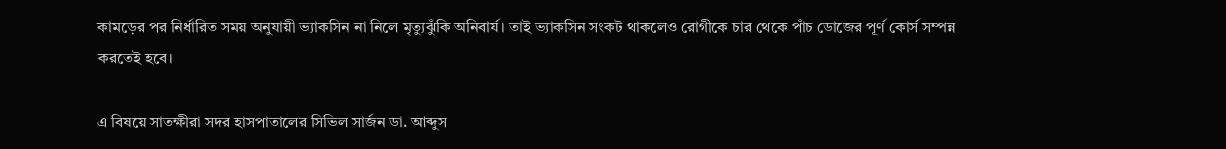কামড়ের পর নির্ধারিত সময় অনুযায়ী ভ্যাকসিন না নিলে মৃত্যুঝুঁকি অনিবার্য। তাই ভ্যাকসিন সংকট থাকলেও রোগীকে চার থেকে পাঁচ ডোজের পূর্ণ কোর্স সম্পন্ন করতেই হবে।

এ বিষয়ে সাতক্ষীরা সদর হাসপাতালের সিভিল সার্জন ডা. আব্দুস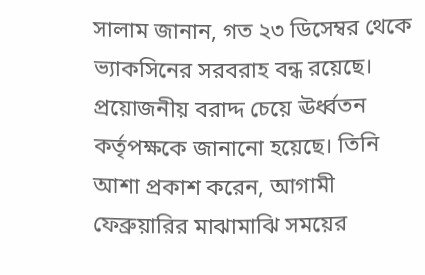সালাম জানান, গত ২৩ ডিসেম্বর থেকে ভ্যাকসিনের সরবরাহ বন্ধ রয়েছে। প্রয়োজনীয় বরাদ্দ চেয়ে ঊর্ধ্বতন কর্তৃপক্ষকে জানানো হয়েছে। তিনি আশা প্রকাশ করেন, আগামী ফেব্রুয়ারির মাঝামাঝি সময়ের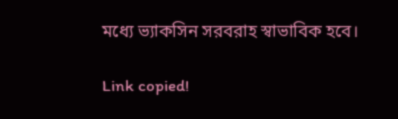মধ্যে ভ্যাকসিন সরবরাহ স্বাভাবিক হবে।

Link copied!